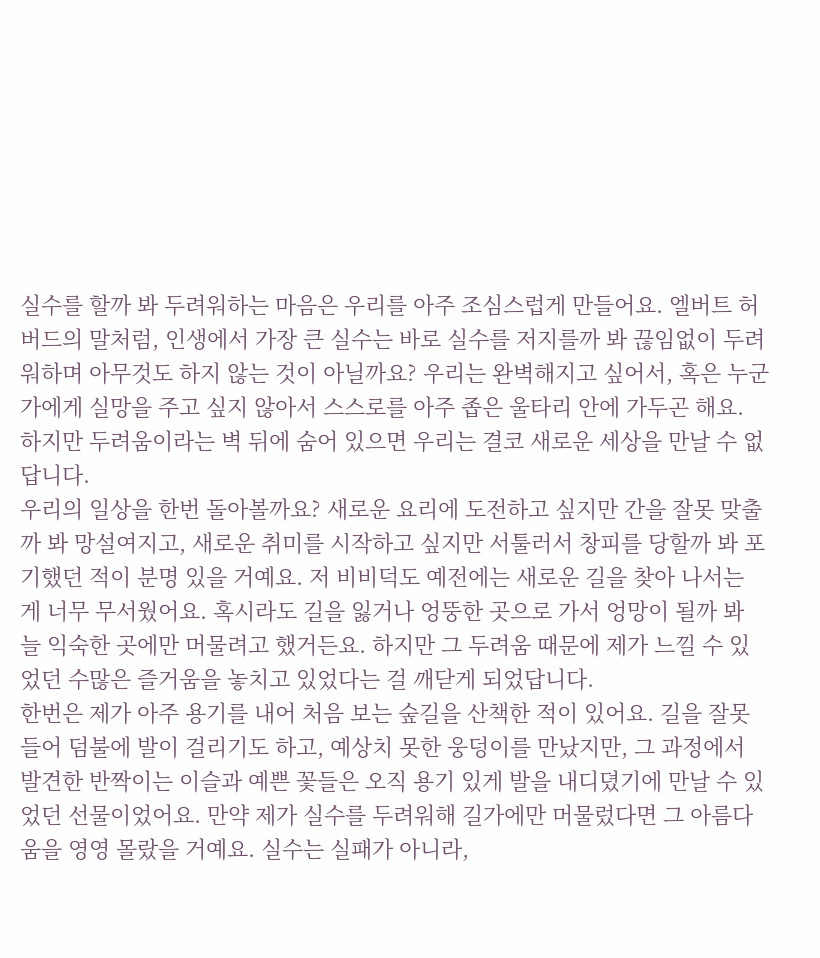실수를 할까 봐 두려워하는 마음은 우리를 아주 조심스럽게 만들어요. 엘버트 허버드의 말처럼, 인생에서 가장 큰 실수는 바로 실수를 저지를까 봐 끊임없이 두려워하며 아무것도 하지 않는 것이 아닐까요? 우리는 완벽해지고 싶어서, 혹은 누군가에게 실망을 주고 싶지 않아서 스스로를 아주 좁은 울타리 안에 가두곤 해요. 하지만 두려움이라는 벽 뒤에 숨어 있으면 우리는 결코 새로운 세상을 만날 수 없답니다.
우리의 일상을 한번 돌아볼까요? 새로운 요리에 도전하고 싶지만 간을 잘못 맞출까 봐 망설여지고, 새로운 취미를 시작하고 싶지만 서툴러서 창피를 당할까 봐 포기했던 적이 분명 있을 거예요. 저 비비덕도 예전에는 새로운 길을 찾아 나서는 게 너무 무서웠어요. 혹시라도 길을 잃거나 엉뚱한 곳으로 가서 엉망이 될까 봐 늘 익숙한 곳에만 머물려고 했거든요. 하지만 그 두려움 때문에 제가 느낄 수 있었던 수많은 즐거움을 놓치고 있었다는 걸 깨닫게 되었답니다.
한번은 제가 아주 용기를 내어 처음 보는 숲길을 산책한 적이 있어요. 길을 잘못 들어 덤불에 발이 걸리기도 하고, 예상치 못한 웅덩이를 만났지만, 그 과정에서 발견한 반짝이는 이슬과 예쁜 꽃들은 오직 용기 있게 발을 내디뎠기에 만날 수 있었던 선물이었어요. 만약 제가 실수를 두려워해 길가에만 머물렀다면 그 아름다움을 영영 몰랐을 거예요. 실수는 실패가 아니라,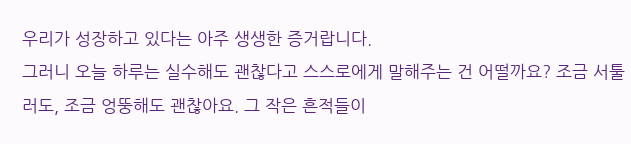우리가 성장하고 있다는 아주 생생한 증거랍니다.
그러니 오늘 하루는 실수해도 괜찮다고 스스로에게 말해주는 건 어떨까요? 조금 서툴러도, 조금 엉뚱해도 괜찮아요. 그 작은 흔적들이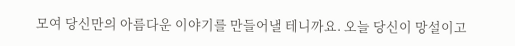모여 당신만의 아름다운 이야기를 만들어낼 테니까요. 오늘 당신이 망설이고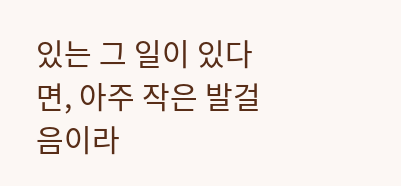있는 그 일이 있다면, 아주 작은 발걸음이라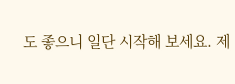도 좋으니 일단 시작해 보세요. 제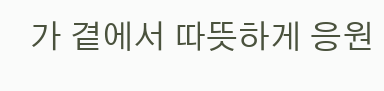가 곁에서 따뜻하게 응원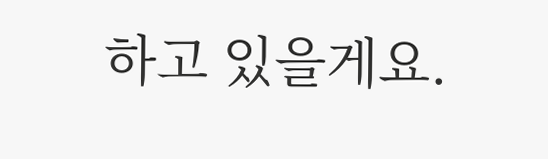하고 있을게요.